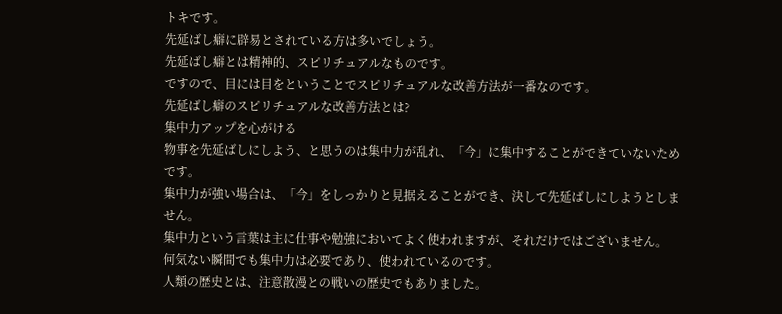トキです。
先延ばし癖に辟易とされている方は多いでしょう。
先延ばし癖とは精神的、スピリチュアルなものです。
ですので、目には目をということでスピリチュアルな改善方法が一番なのです。
先延ばし癖のスピリチュアルな改善方法とは?
集中力アップを心がける
物事を先延ばしにしよう、と思うのは集中力が乱れ、「今」に集中することができていないためです。
集中力が強い場合は、「今」をしっかりと見据えることができ、決して先延ばしにしようとしません。
集中力という言葉は主に仕事や勉強においてよく使われますが、それだけではございません。
何気ない瞬間でも集中力は必要であり、使われているのです。
人類の歴史とは、注意散漫との戦いの歴史でもありました。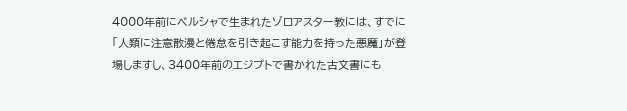4000年前にペルシャで生まれたゾロアスター教には、すでに「人類に注意散漫と倦怠を引き起こす能力を持った悪魔」が登場しますし、3400年前のエジプトで書かれた古文書にも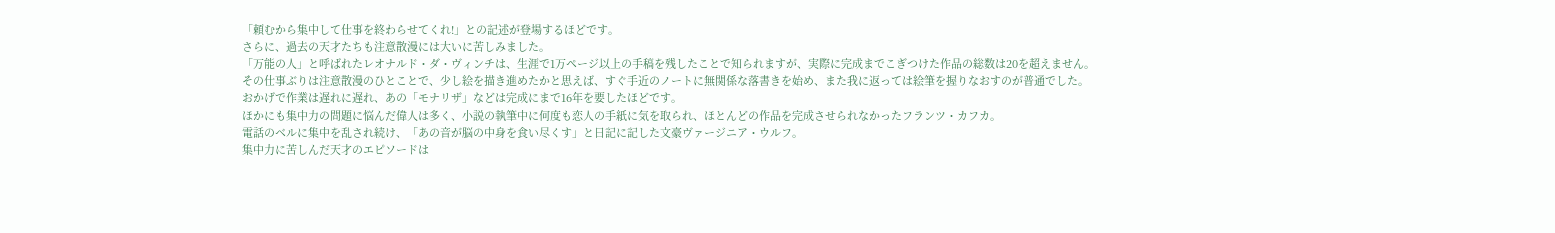「頼むから集中して仕事を終わらせてくれ!」との記述が登場するほどです。
さらに、過去の天才たちも注意散漫には大いに苦しみました。
「万能の人」と呼ばれたレオナルド・ダ・ヴィンチは、生涯で1万ページ以上の手稿を残したことで知られますが、実際に完成までこぎつけた作品の総数は20を超えません。
その仕事ぶりは注意散漫のひとことで、少し絵を描き進めたかと思えば、すぐ手近のノートに無関係な落書きを始め、また我に返っては絵筆を握りなおすのが普通でした。
おかげで作業は遅れに遅れ、あの「モナリザ」などは完成にまで16年を要したほどです。
ほかにも集中力の問題に悩んだ偉人は多く、小説の執筆中に何度も恋人の手紙に気を取られ、ほとんどの作品を完成させられなかったフランツ・カフカ。
電話のベルに集中を乱され続け、「あの音が脳の中身を食い尽くす」と日記に記した文豪ヴァージニア・ウルフ。
集中力に苦しんだ天才のエピソードは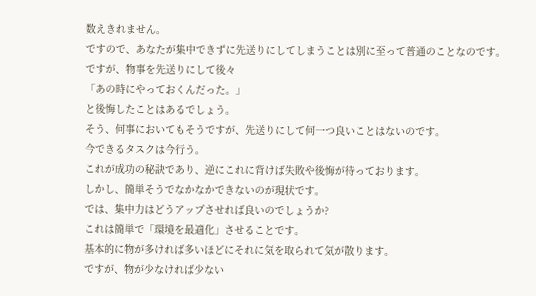数えきれません。
ですので、あなたが集中できずに先送りにしてしまうことは別に至って普通のことなのです。
ですが、物事を先送りにして後々
「あの時にやっておくんだった。」
と後悔したことはあるでしょう。
そう、何事においてもそうですが、先送りにして何一つ良いことはないのです。
今できるタスクは今行う。
これが成功の秘訣であり、逆にこれに背けば失敗や後悔が待っております。
しかし、簡単そうでなかなかできないのが現状です。
では、集中力はどうアップさせれば良いのでしょうか?
これは簡単で「環境を最適化」させることです。
基本的に物が多ければ多いほどにそれに気を取られて気が散ります。
ですが、物が少なければ少ない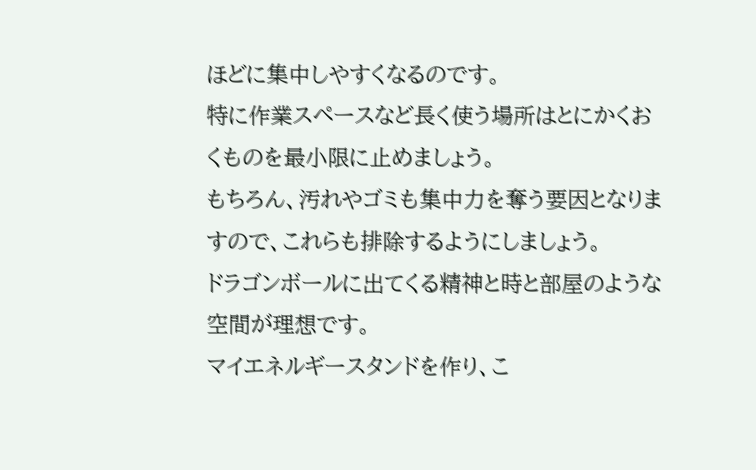ほどに集中しやすくなるのです。
特に作業スペースなど長く使う場所はとにかくおくものを最小限に止めましょう。
もちろん、汚れやゴミも集中力を奪う要因となりますので、これらも排除するようにしましょう。
ドラゴンボールに出てくる精神と時と部屋のような空間が理想です。
マイエネルギースタンドを作り、こ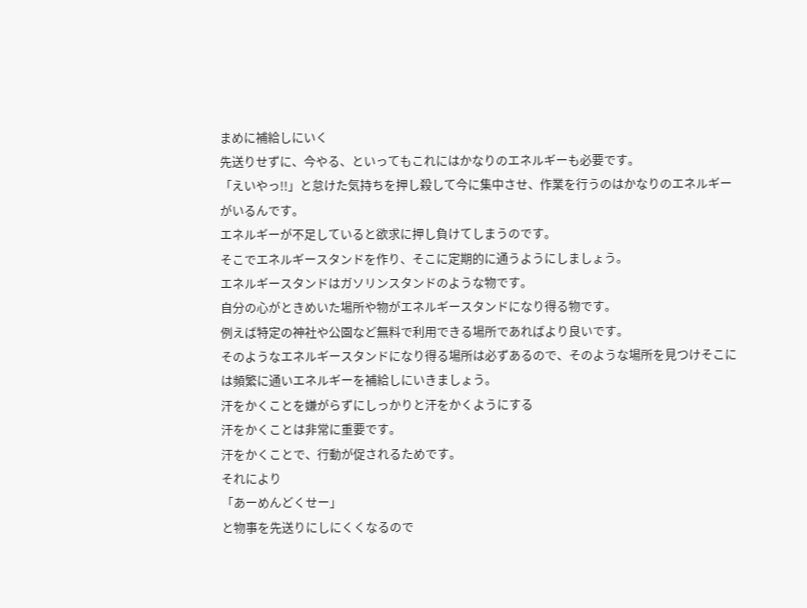まめに補給しにいく
先送りせずに、今やる、といってもこれにはかなりのエネルギーも必要です。
「えいやっ!!」と怠けた気持ちを押し殺して今に集中させ、作業を行うのはかなりのエネルギーがいるんです。
エネルギーが不足していると欲求に押し負けてしまうのです。
そこでエネルギースタンドを作り、そこに定期的に通うようにしましょう。
エネルギースタンドはガソリンスタンドのような物です。
自分の心がときめいた場所や物がエネルギースタンドになり得る物です。
例えば特定の神社や公園など無料で利用できる場所であればより良いです。
そのようなエネルギースタンドになり得る場所は必ずあるので、そのような場所を見つけそこには頻繁に通いエネルギーを補給しにいきましょう。
汗をかくことを嫌がらずにしっかりと汗をかくようにする
汗をかくことは非常に重要です。
汗をかくことで、行動が促されるためです。
それにより
「あーめんどくせー」
と物事を先送りにしにくくなるので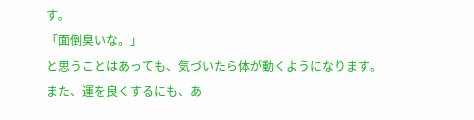す。
「面倒臭いな。」
と思うことはあっても、気づいたら体が動くようになります。
また、運を良くするにも、あ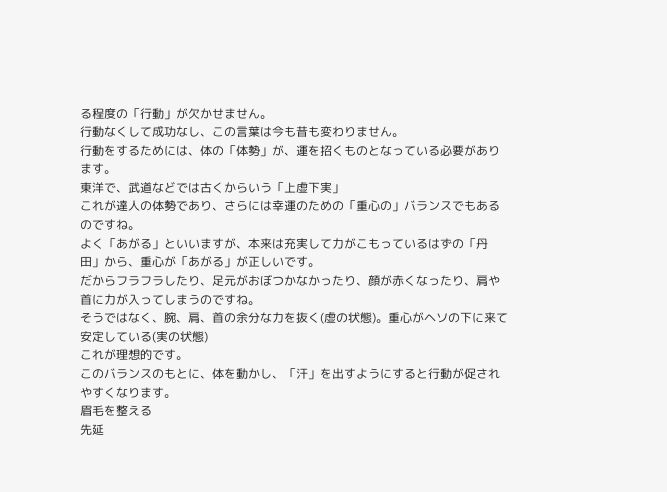る程度の「行動」が欠かせません。
行動なくして成功なし、この言葉は今も昔も変わりません。
行動をするためには、体の「体勢」が、運を招くものとなっている必要があります。
東洋で、武道などでは古くからいう「上虚下実」
これが達人の体勢であり、さらには幸運のための「重心の」バランスでもあるのですね。
よく「あがる」といいますが、本来は充実して力がこもっているはずの「丹田」から、重心が「あがる」が正しいです。
だからフラフラしたり、足元がおぼつかなかったり、顔が赤くなったり、肩や首に力が入ってしまうのですね。
そうではなく、腕、肩、首の余分な力を抜く(虚の状態)。重心がヘソの下に来て安定している(実の状態)
これが理想的です。
このバランスのもとに、体を動かし、「汗」を出すようにすると行動が促されやすくなります。
眉毛を整える
先延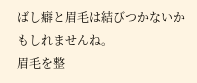ばし癖と眉毛は結びつかないかもしれませんね。
眉毛を整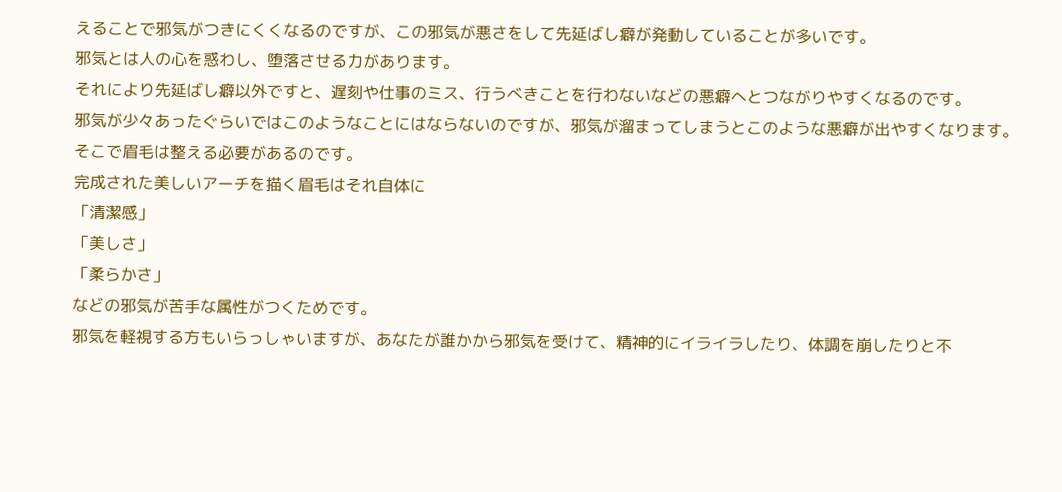えることで邪気がつきにくくなるのですが、この邪気が悪さをして先延ばし癖が発動していることが多いです。
邪気とは人の心を惑わし、堕落させる力があります。
それにより先延ばし癖以外ですと、遅刻や仕事のミス、行うべきことを行わないなどの悪癖へとつながりやすくなるのです。
邪気が少々あったぐらいではこのようなことにはならないのですが、邪気が溜まってしまうとこのような悪癖が出やすくなります。
そこで眉毛は整える必要があるのです。
完成された美しいアーチを描く眉毛はそれ自体に
「清潔感」
「美しさ」
「柔らかさ」
などの邪気が苦手な属性がつくためです。
邪気を軽視する方もいらっしゃいますが、あなたが誰かから邪気を受けて、精神的にイライラしたり、体調を崩したりと不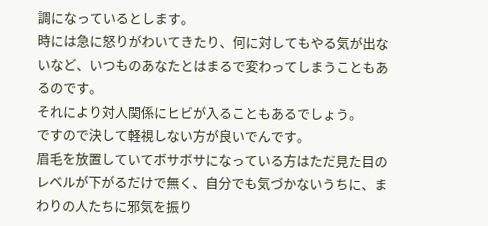調になっているとします。
時には急に怒りがわいてきたり、何に対してもやる気が出ないなど、いつものあなたとはまるで変わってしまうこともあるのです。
それにより対人関係にヒビが入ることもあるでしょう。
ですので決して軽視しない方が良いでんです。
眉毛を放置していてボサボサになっている方はただ見た目のレベルが下がるだけで無く、自分でも気づかないうちに、まわりの人たちに邪気を振り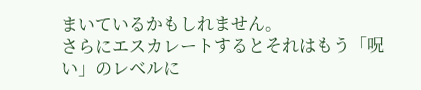まいているかもしれません。
さらにエスカレートするとそれはもう「呪い」のレベルに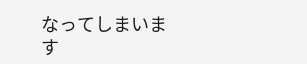なってしまいます